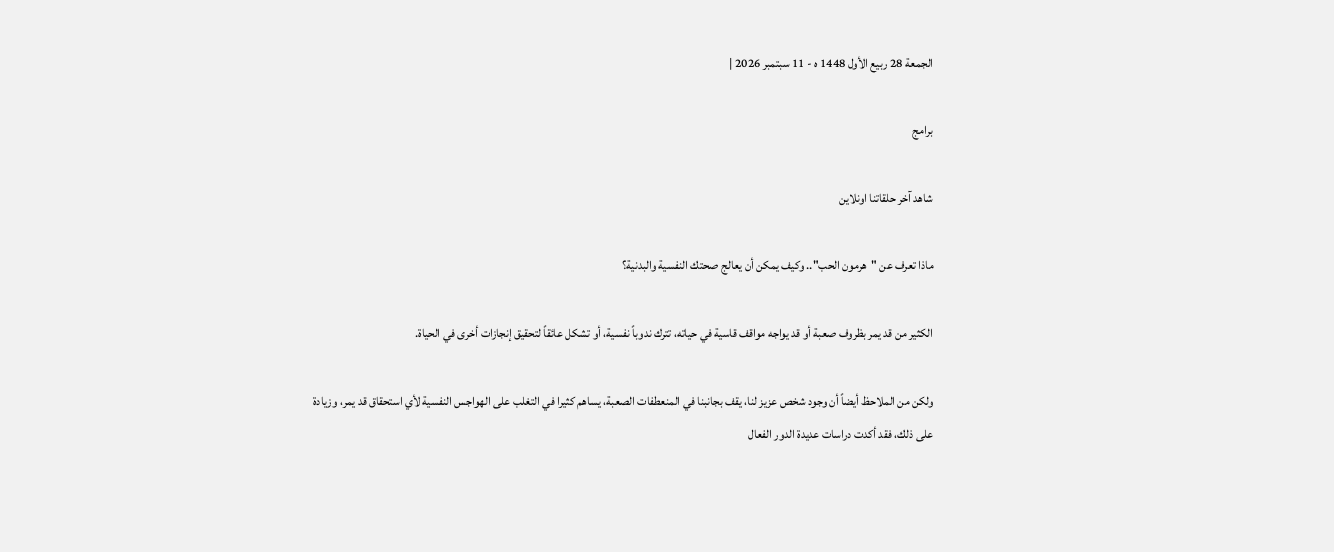الجمعة 28 ربيع الأول 1448 ه - 11 سبتمبر 2026 |

برامج

شاهد آخر حلقاتنا اونلاين

ماذا تعرف عن "هرمون الحب".. وكيف يمكن أن يعالج صحتك النفسية والبدنية؟

الكثير من قد يمر بظروف صعبة أو قد يواجه مواقف قاسية في حياته، تترك ندوباً نفسية، أو تشكل عائقاً لتحقيق إنجازات أخرى في الحياة.

ولكن من الملاحظ أيضاً أن وجود شخص عزيز لنا، يقف بجانبنا في المنعطفات الصعبة، يساهم كثيرا في التغلب على الهواجس النفسية لأي استحقاق قد يمر، وزيادة على ذلك، فقد أكدت دراسات عديدة الدور الفعال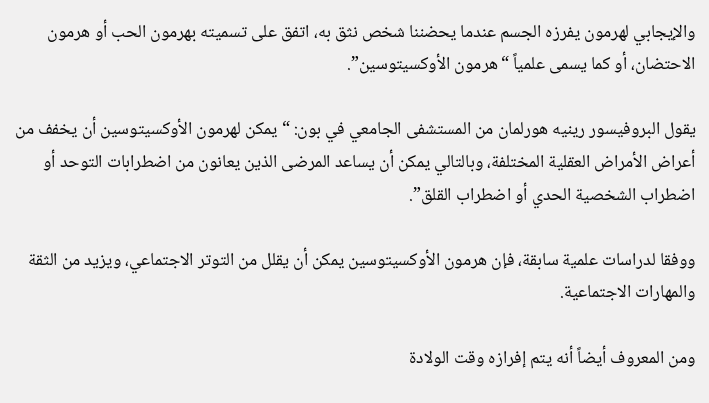والإيجابي لهرمون يفرزه الجسم عندما يحضننا شخص نثق به، اتفق على تسميته بهرمون الحب أو هرمون الاحتضان، أو كما يسمى علمياً “هرمون الأوكسيتوسين”.

يقول البروفيسور رينيه هورلمان من المستشفى الجامعي في بون: “يمكن لهرمون الأوكسيتوسين أن يخفف من أعراض الأمراض العقلية المختلفة، وبالتالي يمكن أن يساعد المرضى الذين يعانون من اضطرابات التوحد أو اضطراب الشخصية الحدي أو اضطراب القلق”.

ووفقا لدراسات علمية سابقة، فإن هرمون الأوكسيتوسين يمكن أن يقلل من التوتر الاجتماعي، ويزيد من الثقة والمهارات الاجتماعية.

ومن المعروف أيضاً أنه يتم إفرازه وقت الولادة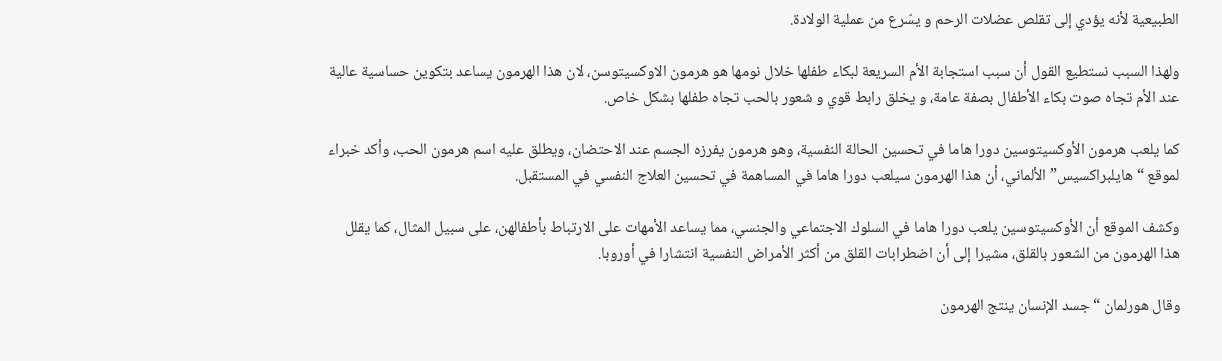الطبيعية لأنه يؤدي إلى تقلص عضلات الرحم و يسّرع من عملية الولادة.

ولهذا السبب نستطيع القول أن سبب استجابة الأم السريعة لبكاء طفلها خلال نومها هو هرمون الاوكسيتوسن، لان هذا الهرمون يساعد بتكوين حساسية عالية عند الأم تجاه صوت بكاء الأطفال بصفة عامة، و يخلق رابط قوي و شعور بالحب تجاه طفلها بشكل خاص.

كما يلعب هرمون الأوكسيتوسين دورا هاما في تحسين الحالة النفسية، وهو هرمون يفرزه الجسم عند الاحتضان، ويطلق عليه اسم هرمون الحب، وأكد خبراء لموقع “هايلبراكسيس”الألماني، أن هذا الهرمون سيلعب دورا هاما في المساهمة في تحسين العلاج النفسي في المستقبل.

وكشف الموقع أن الأوكسيتوسين يلعب دورا هاما في السلوك الاجتماعي والجنسي، مما يساعد الأمهات على الارتباط بأطفالهن، على سبيل المثال، كما يقلل هذا الهرمون من الشعور بالقلق، مشيرا إلى أن اضطرابات القلق من أكثر الأمراض النفسية انتشارا في أوروبا.

وقال هورلمان “جسد الإنسان ينتج الهرمون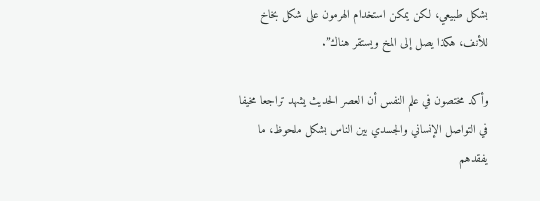بشكل طبيعي، لكن يمكن استخدام الهرمون على شكل بخاخ للأنف، هكذا يصل إلى المخ ويستقر هناك”.

وأكد مختصون في علم النفس أن العصر الحديث يشهد تراجعا مخيفا في التواصل الإنساني والجسدي بين الناس بشكل ملحوظ، ما يفقدهم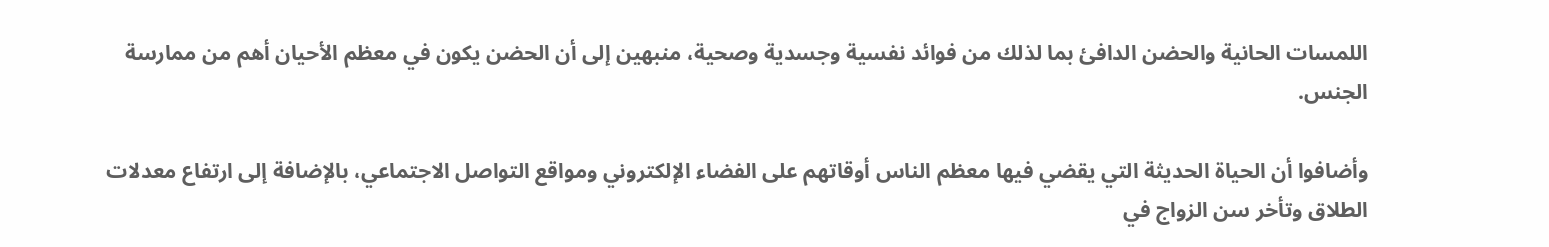اللمسات الحانية والحضن الدافئ بما لذلك من فوائد نفسية وجسدية وصحية، منبهين إلى أن الحضن يكون في معظم الأحيان أهم من ممارسة الجنس.

وأضافوا أن الحياة الحديثة التي يقضي فيها معظم الناس أوقاتهم على الفضاء الإلكتروني ومواقع التواصل الاجتماعي، بالإضافة إلى ارتفاع معدلات الطلاق وتأخر سن الزواج في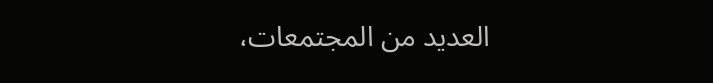العديد من المجتمعات،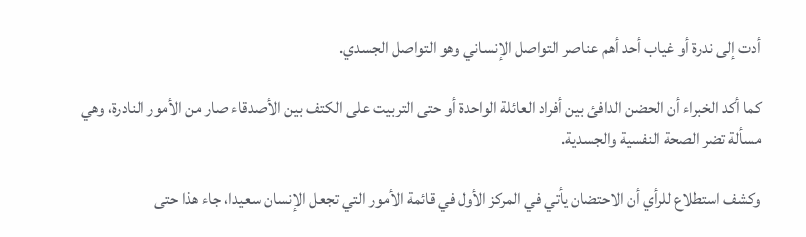أدت إلى ندرة أو غياب أحد أهم عناصر التواصل الإنساني وهو التواصل الجسدي.

كما أكد الخبراء أن الحضن الدافئ بين أفراد العائلة الواحدة أو حتى التربيت على الكتف بين الأصدقاء صار من الأمور النادرة، وهي مسألة تضر الصحة النفسية والجسدية.

وكشف استطلاع للرأي أن الاحتضان يأتي في المركز الأول في قائمة الأمور التي تجعل الإنسان سعيدا، جاء هذا حتى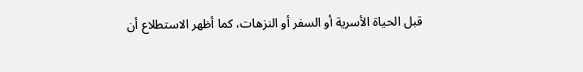قبل الحياة الأسرية أو السفر أو النزهات، كما أظهر الاستطلاع أن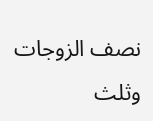نصف الزوجات وثلث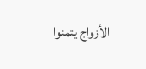الأزواج يتمنوا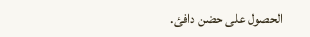الحصول على حضن دافئ.